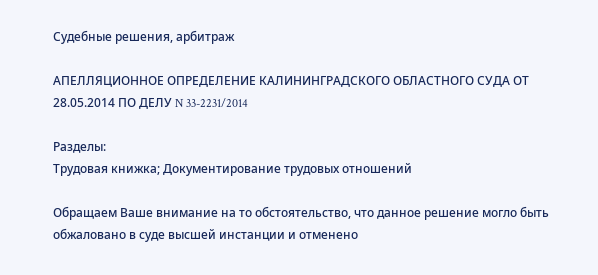Судебные решения, арбитраж

АПЕЛЛЯЦИОННОЕ ОПРЕДЕЛЕНИЕ КАЛИНИНГРАДСКОГО ОБЛАСТНОГО СУДА ОТ 28.05.2014 ПО ДЕЛУ N 33-2231/2014

Разделы:
Трудовая книжка; Документирование трудовых отношений

Обращаем Ваше внимание на то обстоятельство, что данное решение могло быть обжаловано в суде высшей инстанции и отменено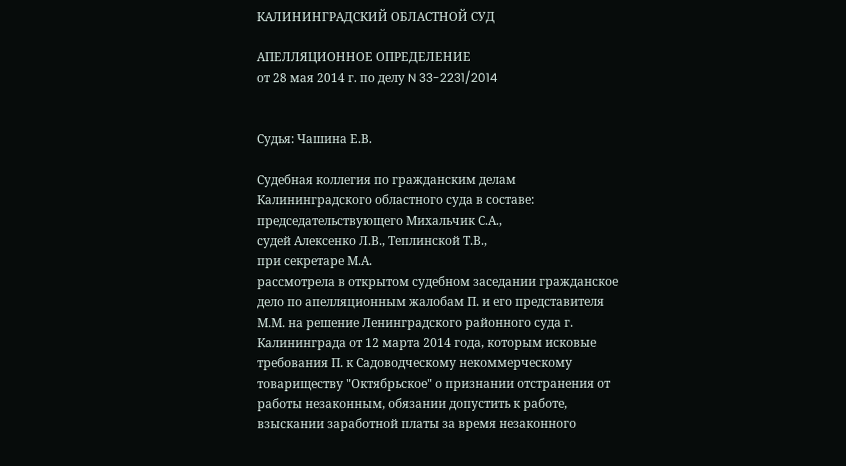КАЛИНИНГРАДСКИЙ ОБЛАСТНОЙ СУД

АПЕЛЛЯЦИОННОЕ ОПРЕДЕЛЕНИЕ
от 28 мая 2014 г. по делу N 33-2231/2014


Судья: Чашина Е.В.

Судебная коллегия по гражданским делам Калининградского областного суда в составе:
председательствующего Михальчик С.А.,
судей Алексенко Л.В., Теплинской Т.В.,
при секретаре М.А.
рассмотрела в открытом судебном заседании гражданское дело по апелляционным жалобам П. и его представителя М.М. на решение Ленинградского районного суда г. Калининграда от 12 марта 2014 года, которым исковые требования П. к Садоводческому некоммерческому товариществу "Октябрьское" о признании отстранения от работы незаконным, обязании допустить к работе, взыскании заработной платы за время незаконного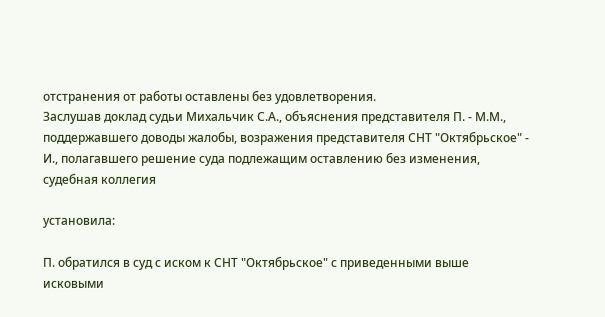отстранения от работы оставлены без удовлетворения.
Заслушав доклад судьи Михальчик С.А., объяснения представителя П. - М.М., поддержавшего доводы жалобы, возражения представителя СНТ "Октябрьское" - И., полагавшего решение суда подлежащим оставлению без изменения, судебная коллегия

установила:

П. обратился в суд с иском к СНТ "Октябрьское" с приведенными выше исковыми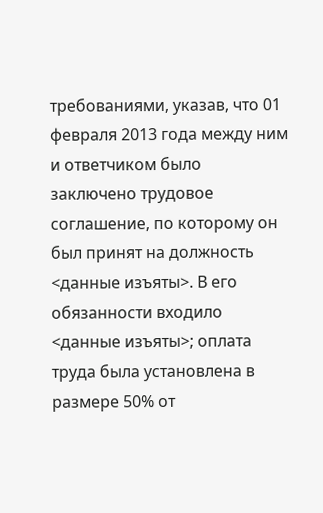требованиями, указав, что 01 февраля 2013 года между ним и ответчиком было заключено трудовое соглашение, по которому он был принят на должность <данные изъяты>. В его обязанности входило <данные изъяты>; оплата труда была установлена в размере 50% от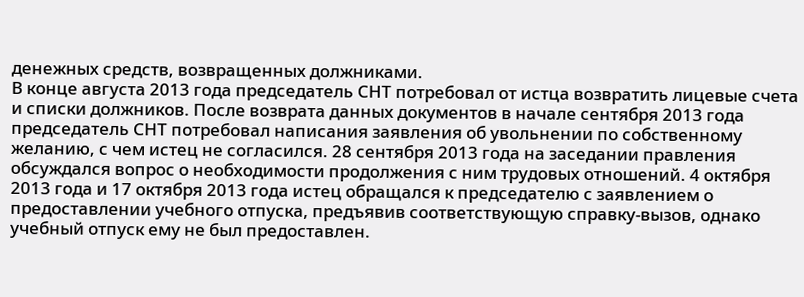денежных средств, возвращенных должниками.
В конце августа 2013 года председатель СНТ потребовал от истца возвратить лицевые счета и списки должников. После возврата данных документов в начале сентября 2013 года председатель СНТ потребовал написания заявления об увольнении по собственному желанию, с чем истец не согласился. 28 сентября 2013 года на заседании правления обсуждался вопрос о необходимости продолжения с ним трудовых отношений. 4 октября 2013 года и 17 октября 2013 года истец обращался к председателю с заявлением о предоставлении учебного отпуска, предъявив соответствующую справку-вызов, однако учебный отпуск ему не был предоставлен.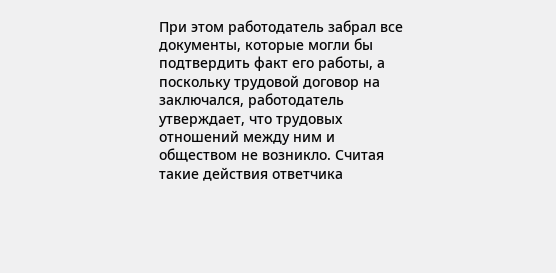При этом работодатель забрал все документы, которые могли бы подтвердить факт его работы, а поскольку трудовой договор на заключался, работодатель утверждает, что трудовых отношений между ним и обществом не возникло. Считая такие действия ответчика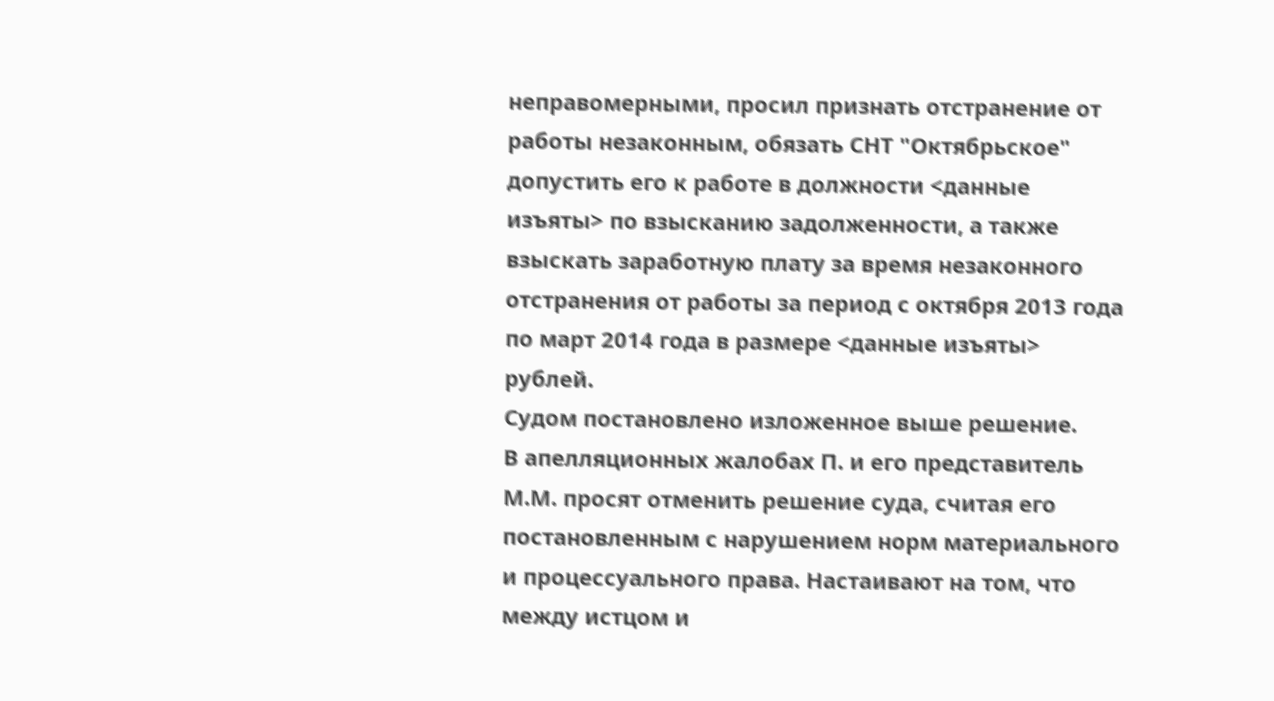неправомерными, просил признать отстранение от работы незаконным, обязать СНТ "Октябрьское" допустить его к работе в должности <данные изъяты> по взысканию задолженности, а также взыскать заработную плату за время незаконного отстранения от работы за период с октября 2013 года по март 2014 года в размере <данные изъяты> рублей.
Судом постановлено изложенное выше решение.
В апелляционных жалобах П. и его представитель М.М. просят отменить решение суда, считая его постановленным с нарушением норм материального и процессуального права. Настаивают на том, что между истцом и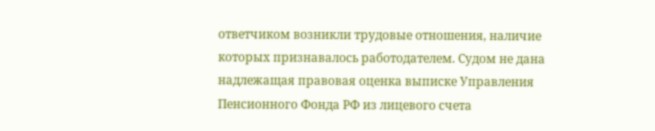ответчиком возникли трудовые отношения, наличие которых признавалось работодателем. Судом не дана надлежащая правовая оценка выписке Управления Пенсионного Фонда РФ из лицевого счета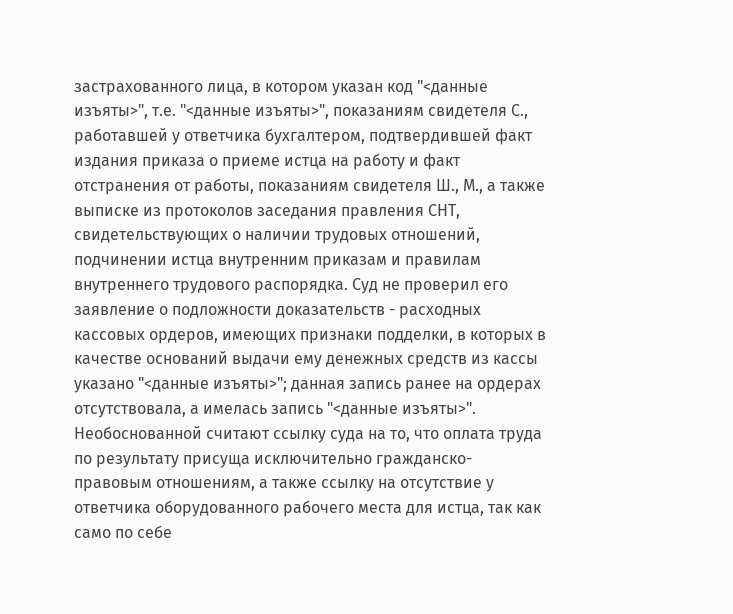застрахованного лица, в котором указан код "<данные изъяты>", т.е. "<данные изъяты>", показаниям свидетеля С., работавшей у ответчика бухгалтером, подтвердившей факт издания приказа о приеме истца на работу и факт отстранения от работы, показаниям свидетеля Ш., М., а также выписке из протоколов заседания правления СНТ, свидетельствующих о наличии трудовых отношений, подчинении истца внутренним приказам и правилам внутреннего трудового распорядка. Суд не проверил его заявление о подложности доказательств - расходных кассовых ордеров, имеющих признаки подделки, в которых в качестве оснований выдачи ему денежных средств из кассы указано "<данные изъяты>"; данная запись ранее на ордерах отсутствовала, а имелась запись "<данные изъяты>". Необоснованной считают ссылку суда на то, что оплата труда по результату присуща исключительно гражданско-правовым отношениям, а также ссылку на отсутствие у ответчика оборудованного рабочего места для истца, так как само по себе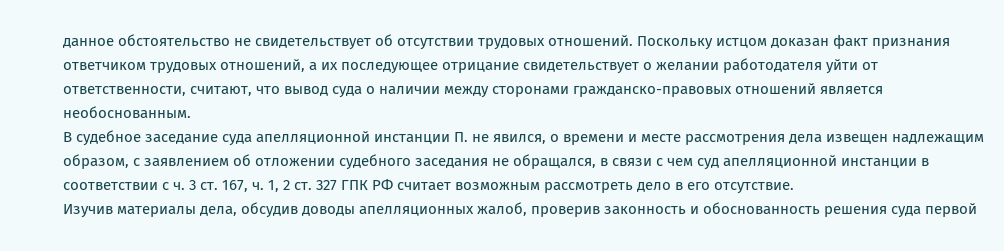данное обстоятельство не свидетельствует об отсутствии трудовых отношений. Поскольку истцом доказан факт признания ответчиком трудовых отношений, а их последующее отрицание свидетельствует о желании работодателя уйти от ответственности, считают, что вывод суда о наличии между сторонами гражданско-правовых отношений является необоснованным.
В судебное заседание суда апелляционной инстанции П. не явился, о времени и месте рассмотрения дела извещен надлежащим образом, с заявлением об отложении судебного заседания не обращался, в связи с чем суд апелляционной инстанции в соответствии с ч. 3 ст. 167, ч. 1, 2 ст. 327 ГПК РФ считает возможным рассмотреть дело в его отсутствие.
Изучив материалы дела, обсудив доводы апелляционных жалоб, проверив законность и обоснованность решения суда первой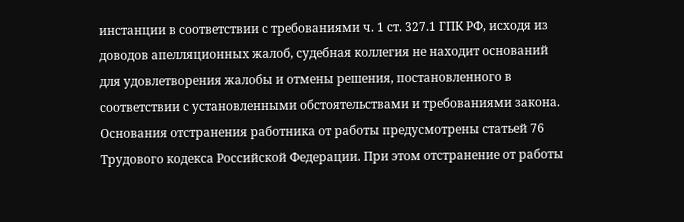инстанции в соответствии с требованиями ч. 1 ст. 327.1 ГПК РФ, исходя из доводов апелляционных жалоб, судебная коллегия не находит оснований для удовлетворения жалобы и отмены решения, постановленного в соответствии с установленными обстоятельствами и требованиями закона.
Основания отстранения работника от работы предусмотрены статьей 76 Трудового кодекса Российской Федерации. При этом отстранение от работы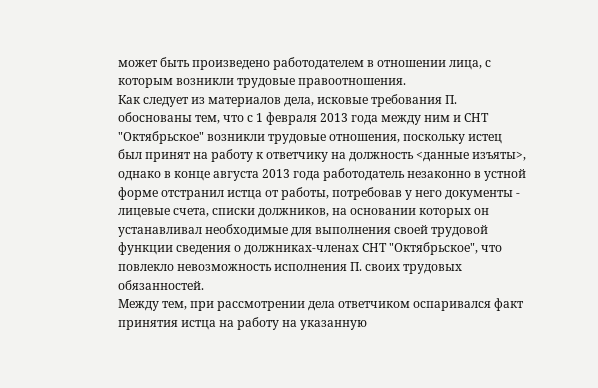может быть произведено работодателем в отношении лица, с которым возникли трудовые правоотношения.
Как следует из материалов дела, исковые требования П. обоснованы тем, что с 1 февраля 2013 года между ним и СНТ "Октябрьское" возникли трудовые отношения, поскольку истец был принят на работу к ответчику на должность <данные изъяты>, однако в конце августа 2013 года работодатель незаконно в устной форме отстранил истца от работы, потребовав у него документы - лицевые счета, списки должников, на основании которых он устанавливал необходимые для выполнения своей трудовой функции сведения о должниках-членах СНТ "Октябрьское", что повлекло невозможность исполнения П. своих трудовых обязанностей.
Между тем, при рассмотрении дела ответчиком оспаривался факт принятия истца на работу на указанную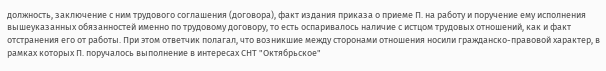должность, заключение с ним трудового соглашения (договора), факт издания приказа о приеме П. на работу и поручение ему исполнения вышеуказанных обязанностей именно по трудовому договору, то есть оспаривалось наличие с истцом трудовых отношений, как и факт отстранения его от работы. При этом ответчик полагал, что возникшие между сторонами отношения носили гражданско-правовой характер, в рамках которых П. поручалось выполнение в интересах СНТ "Октябрьское"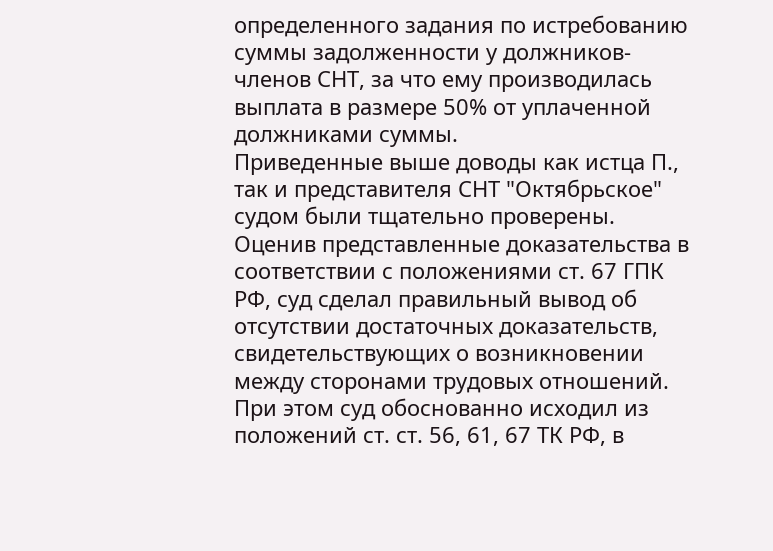определенного задания по истребованию суммы задолженности у должников-членов СНТ, за что ему производилась выплата в размере 50% от уплаченной должниками суммы.
Приведенные выше доводы как истца П., так и представителя СНТ "Октябрьское" судом были тщательно проверены. Оценив представленные доказательства в соответствии с положениями ст. 67 ГПК РФ, суд сделал правильный вывод об отсутствии достаточных доказательств, свидетельствующих о возникновении между сторонами трудовых отношений.
При этом суд обоснованно исходил из положений ст. ст. 56, 61, 67 ТК РФ, в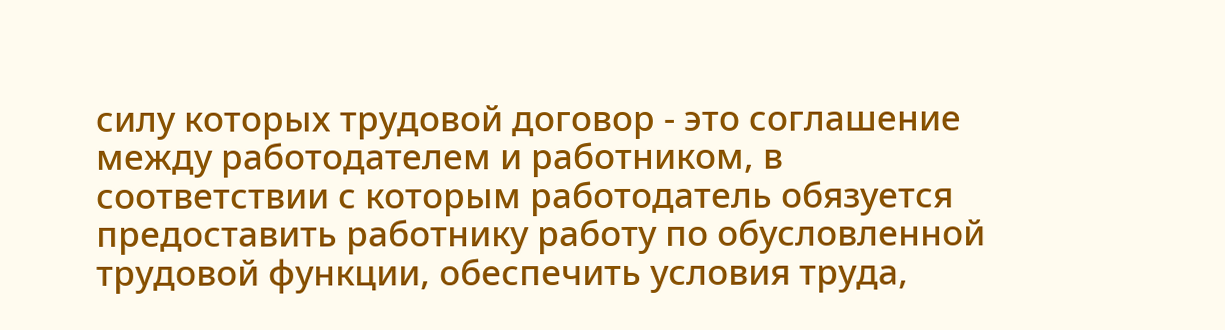силу которых трудовой договор - это соглашение между работодателем и работником, в соответствии с которым работодатель обязуется предоставить работнику работу по обусловленной трудовой функции, обеспечить условия труда,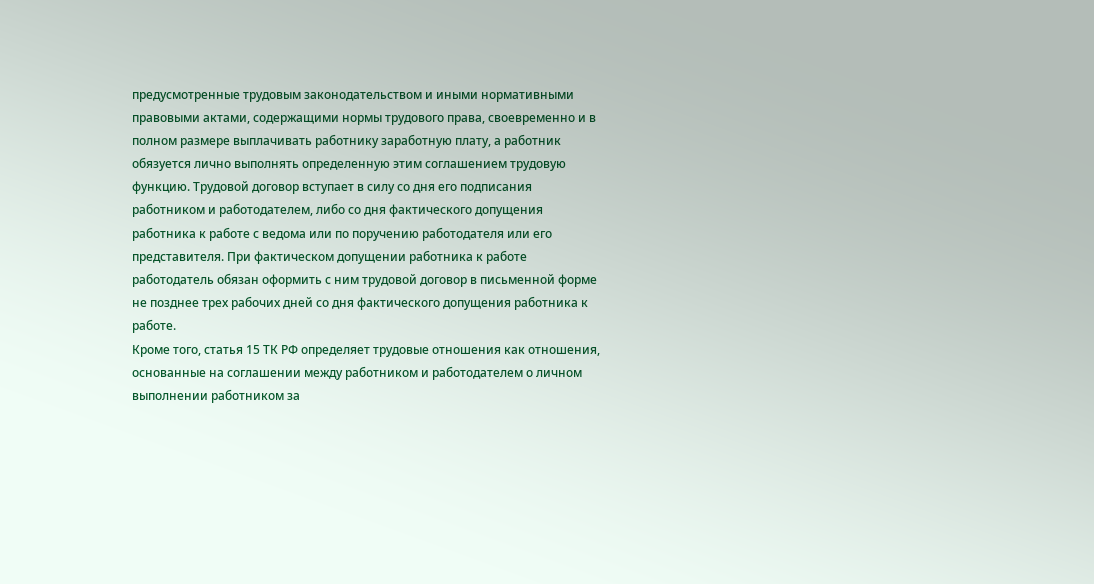предусмотренные трудовым законодательством и иными нормативными правовыми актами, содержащими нормы трудового права, своевременно и в полном размере выплачивать работнику заработную плату, а работник обязуется лично выполнять определенную этим соглашением трудовую функцию. Трудовой договор вступает в силу со дня его подписания работником и работодателем, либо со дня фактического допущения работника к работе с ведома или по поручению работодателя или его представителя. При фактическом допущении работника к работе работодатель обязан оформить с ним трудовой договор в письменной форме не позднее трех рабочих дней со дня фактического допущения работника к работе.
Кроме того, статья 15 ТК РФ определяет трудовые отношения как отношения, основанные на соглашении между работником и работодателем о личном выполнении работником за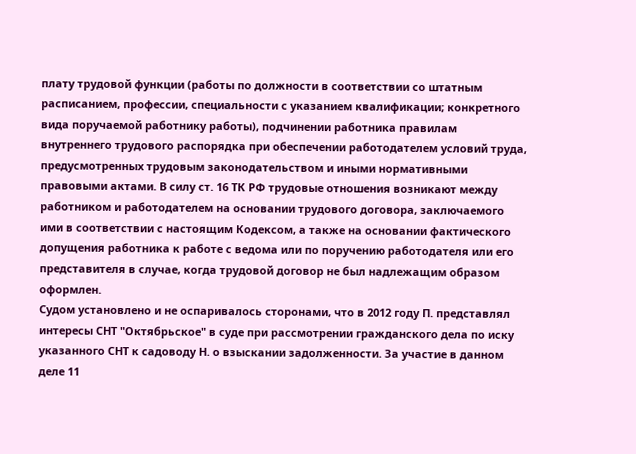плату трудовой функции (работы по должности в соответствии со штатным расписанием, профессии, специальности с указанием квалификации; конкретного вида поручаемой работнику работы), подчинении работника правилам внутреннего трудового распорядка при обеспечении работодателем условий труда, предусмотренных трудовым законодательством и иными нормативными правовыми актами. В силу ст. 16 ТК РФ трудовые отношения возникают между работником и работодателем на основании трудового договора, заключаемого ими в соответствии с настоящим Кодексом, а также на основании фактического допущения работника к работе с ведома или по поручению работодателя или его представителя в случае, когда трудовой договор не был надлежащим образом оформлен.
Судом установлено и не оспаривалось сторонами, что в 2012 году П. представлял интересы СНТ "Октябрьское" в суде при рассмотрении гражданского дела по иску указанного СНТ к садоводу Н. о взыскании задолженности. За участие в данном деле 11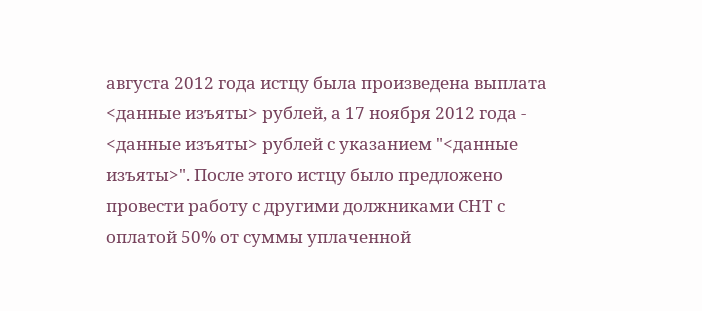августа 2012 года истцу была произведена выплата <данные изъяты> рублей, а 17 ноября 2012 года - <данные изъяты> рублей с указанием "<данные изъяты>". После этого истцу было предложено провести работу с другими должниками СНТ с оплатой 50% от суммы уплаченной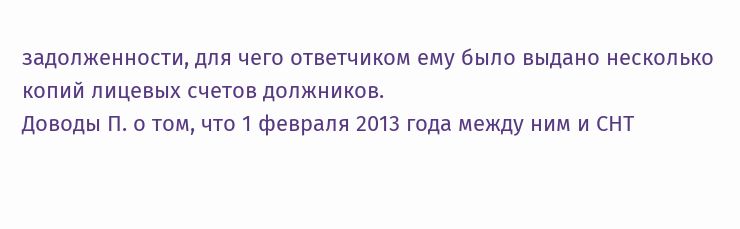задолженности, для чего ответчиком ему было выдано несколько копий лицевых счетов должников.
Доводы П. о том, что 1 февраля 2013 года между ним и СНТ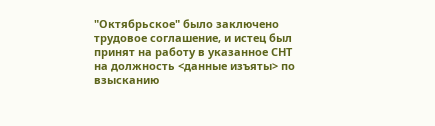"Октябрьское" было заключено трудовое соглашение, и истец был принят на работу в указанное СНТ на должность <данные изъяты> по взысканию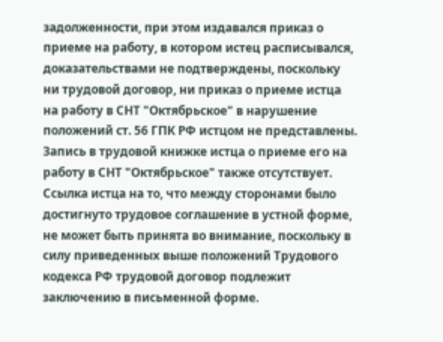задолженности, при этом издавался приказ о приеме на работу, в котором истец расписывался, доказательствами не подтверждены, поскольку ни трудовой договор, ни приказ о приеме истца на работу в СНТ "Октябрьское" в нарушение положений ст. 56 ГПК РФ истцом не представлены. Запись в трудовой книжке истца о приеме его на работу в СНТ "Октябрьское" также отсутствует.
Ссылка истца на то, что между сторонами было достигнуто трудовое соглашение в устной форме, не может быть принята во внимание, поскольку в силу приведенных выше положений Трудового кодекса РФ трудовой договор подлежит заключению в письменной форме.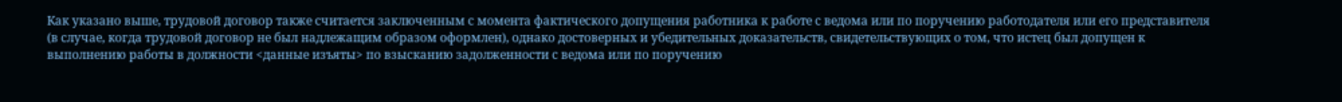Как указано выше, трудовой договор также считается заключенным с момента фактического допущения работника к работе с ведома или по поручению работодателя или его представителя (в случае, когда трудовой договор не был надлежащим образом оформлен), однако достоверных и убедительных доказательств, свидетельствующих о том, что истец был допущен к выполнению работы в должности <данные изъяты> по взысканию задолженности с ведома или по поручению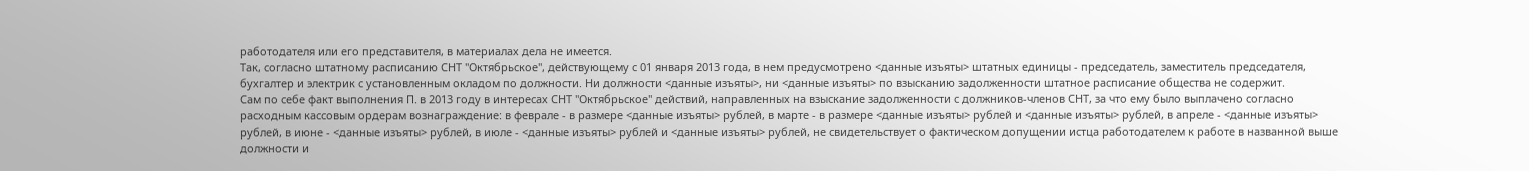работодателя или его представителя, в материалах дела не имеется.
Так, согласно штатному расписанию СНТ "Октябрьское", действующему с 01 января 2013 года, в нем предусмотрено <данные изъяты> штатных единицы - председатель, заместитель председателя, бухгалтер и электрик с установленным окладом по должности. Ни должности <данные изъяты>, ни <данные изъяты> по взысканию задолженности штатное расписание общества не содержит.
Сам по себе факт выполнения П. в 2013 году в интересах СНТ "Октябрьское" действий, направленных на взыскание задолженности с должников-членов СНТ, за что ему было выплачено согласно расходным кассовым ордерам вознаграждение: в феврале - в размере <данные изъяты> рублей, в марте - в размере <данные изъяты> рублей и <данные изъяты> рублей, в апреле - <данные изъяты> рублей, в июне - <данные изъяты> рублей, в июле - <данные изъяты> рублей и <данные изъяты> рублей, не свидетельствует о фактическом допущении истца работодателем к работе в названной выше должности и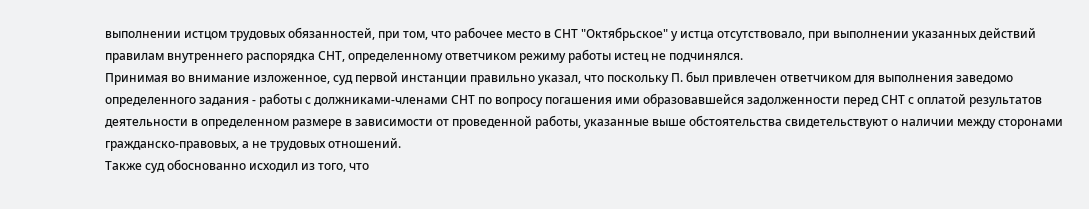выполнении истцом трудовых обязанностей, при том, что рабочее место в СНТ "Октябрьское" у истца отсутствовало, при выполнении указанных действий правилам внутреннего распорядка СНТ, определенному ответчиком режиму работы истец не подчинялся.
Принимая во внимание изложенное, суд первой инстанции правильно указал, что поскольку П. был привлечен ответчиком для выполнения заведомо определенного задания - работы с должниками-членами СНТ по вопросу погашения ими образовавшейся задолженности перед СНТ с оплатой результатов деятельности в определенном размере в зависимости от проведенной работы, указанные выше обстоятельства свидетельствуют о наличии между сторонами гражданско-правовых, а не трудовых отношений.
Также суд обоснованно исходил из того, что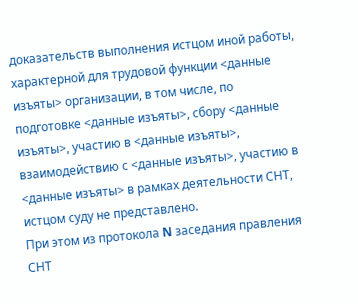доказательств выполнения истцом иной работы, характерной для трудовой функции <данные изъяты> организации, в том числе, по подготовке <данные изъяты>, сбору <данные изъяты>, участию в <данные изъяты>, взаимодействию с <данные изъяты>, участию в <данные изъяты> в рамках деятельности СНТ, истцом суду не представлено.
При этом из протокола N заседания правления СНТ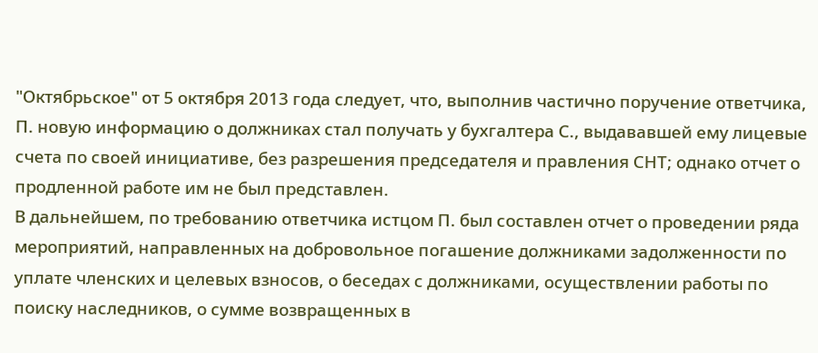"Октябрьское" от 5 октября 2013 года следует, что, выполнив частично поручение ответчика, П. новую информацию о должниках стал получать у бухгалтера С., выдававшей ему лицевые счета по своей инициативе, без разрешения председателя и правления СНТ; однако отчет о продленной работе им не был представлен.
В дальнейшем, по требованию ответчика истцом П. был составлен отчет о проведении ряда мероприятий, направленных на добровольное погашение должниками задолженности по уплате членских и целевых взносов, о беседах с должниками, осуществлении работы по поиску наследников, о сумме возвращенных в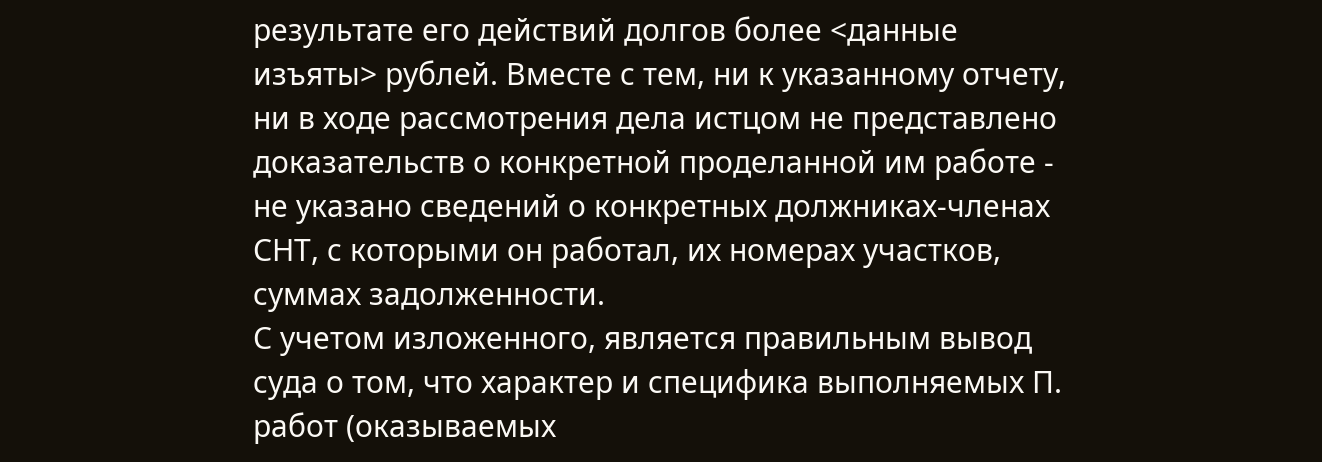результате его действий долгов более <данные изъяты> рублей. Вместе с тем, ни к указанному отчету, ни в ходе рассмотрения дела истцом не представлено доказательств о конкретной проделанной им работе - не указано сведений о конкретных должниках-членах СНТ, с которыми он работал, их номерах участков, суммах задолженности.
С учетом изложенного, является правильным вывод суда о том, что характер и специфика выполняемых П. работ (оказываемых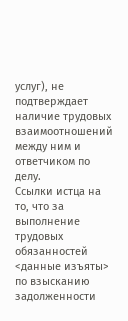услуг), не подтверждает наличие трудовых взаимоотношений между ним и ответчиком по делу.
Ссылки истца на то, что за выполнение трудовых обязанностей <данные изъяты> по взысканию задолженности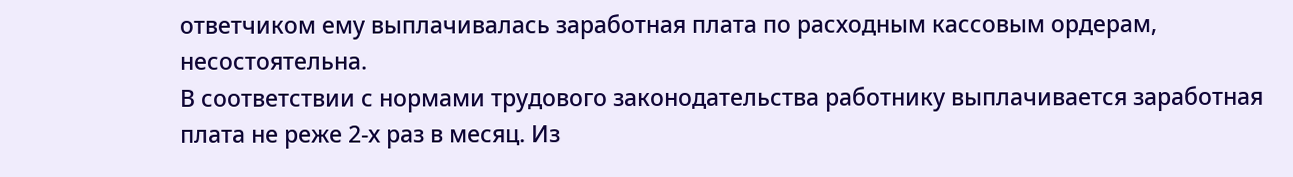ответчиком ему выплачивалась заработная плата по расходным кассовым ордерам, несостоятельна.
В соответствии с нормами трудового законодательства работнику выплачивается заработная плата не реже 2-х раз в месяц. Из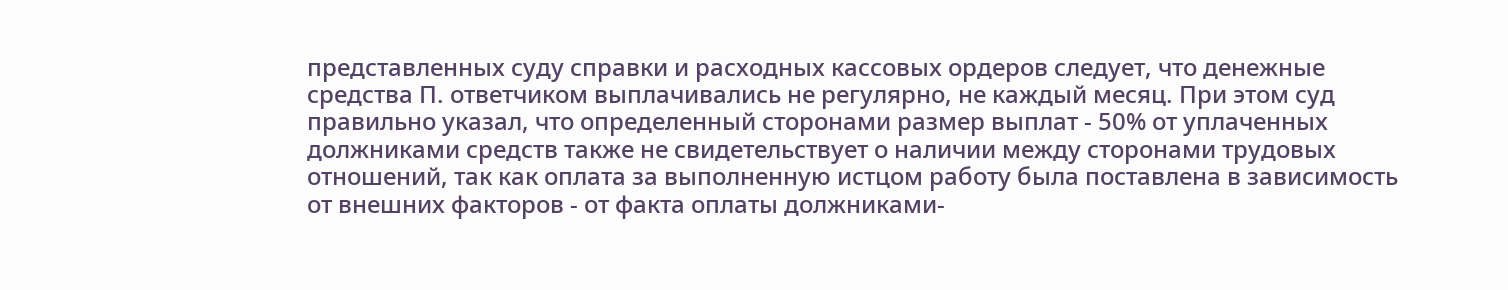представленных суду справки и расходных кассовых ордеров следует, что денежные средства П. ответчиком выплачивались не регулярно, не каждый месяц. При этом суд правильно указал, что определенный сторонами размер выплат - 50% от уплаченных должниками средств также не свидетельствует о наличии между сторонами трудовых отношений, так как оплата за выполненную истцом работу была поставлена в зависимость от внешних факторов - от факта оплаты должниками-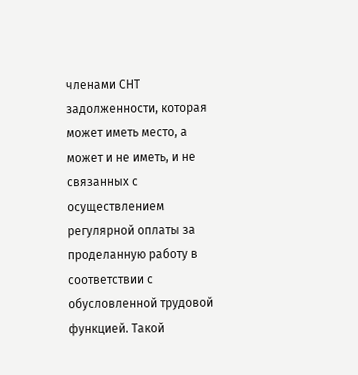членами СНТ задолженности, которая может иметь место, а может и не иметь, и не связанных с осуществлением регулярной оплаты за проделанную работу в соответствии с обусловленной трудовой функцией. Такой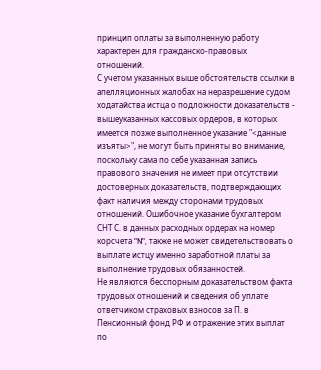принцип оплаты за выполненную работу характерен для гражданско-правовых отношений.
С учетом указанных выше обстоятельств ссылки в апелляционных жалобах на неразрешение судом ходатайства истца о подложности доказательств - вышеуказанных кассовых ордеров, в которых имеется позже выполненное указание "<данные изъяты>", не могут быть приняты во внимание, поскольку сама по себе указанная запись правового значения не имеет при отсутствии достоверных доказательств, подтверждающих факт наличия между сторонами трудовых отношений. Ошибочное указание бухгалтером СНТ С. в данных расходных ордерах на номер корсчета "N", также не может свидетельствовать о выплате истцу именно заработной платы за выполнение трудовых обязанностей.
Не являются бесспорным доказательством факта трудовых отношений и сведения об уплате ответчиком страховых взносов за П. в Пенсионный фонд РФ и отражение этих выплат по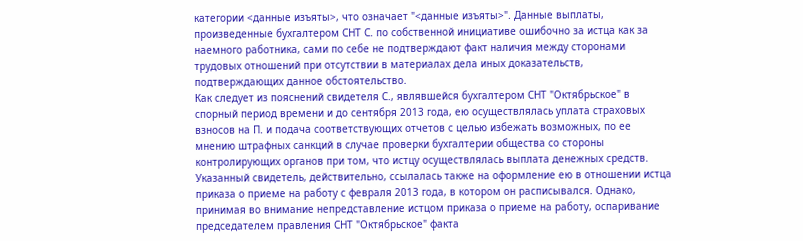категории <данные изъяты>, что означает "<данные изъяты>". Данные выплаты, произведенные бухгалтером СНТ С. по собственной инициативе ошибочно за истца как за наемного работника, сами по себе не подтверждают факт наличия между сторонами трудовых отношений при отсутствии в материалах дела иных доказательств, подтверждающих данное обстоятельство.
Как следует из пояснений свидетеля С., являвшейся бухгалтером СНТ "Октябрьское" в спорный период времени и до сентября 2013 года, ею осуществлялась уплата страховых взносов на П. и подача соответствующих отчетов с целью избежать возможных, по ее мнению штрафных санкций в случае проверки бухгалтерии общества со стороны контролирующих органов при том, что истцу осуществлялась выплата денежных средств. Указанный свидетель, действительно, ссылалась также на оформление ею в отношении истца приказа о приеме на работу с февраля 2013 года, в котором он расписывался. Однако, принимая во внимание непредставление истцом приказа о приеме на работу, оспаривание председателем правления СНТ "Октябрьское" факта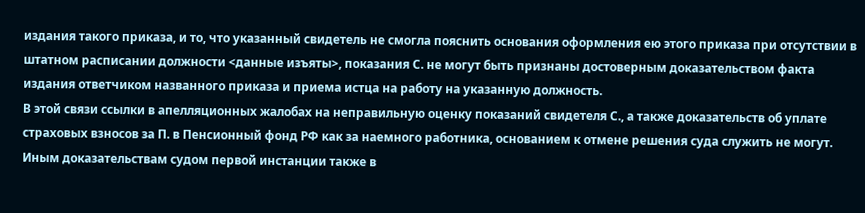издания такого приказа, и то, что указанный свидетель не смогла пояснить основания оформления ею этого приказа при отсутствии в штатном расписании должности <данные изъяты>, показания С. не могут быть признаны достоверным доказательством факта издания ответчиком названного приказа и приема истца на работу на указанную должность.
В этой связи ссылки в апелляционных жалобах на неправильную оценку показаний свидетеля С., а также доказательств об уплате страховых взносов за П. в Пенсионный фонд РФ как за наемного работника, основанием к отмене решения суда служить не могут.
Иным доказательствам судом первой инстанции также в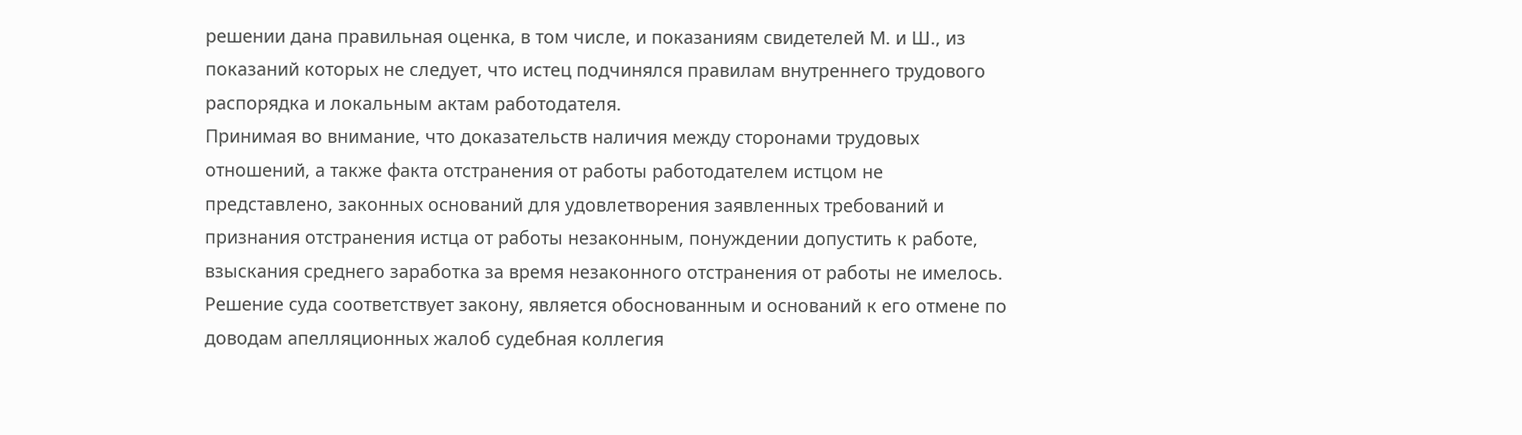решении дана правильная оценка, в том числе, и показаниям свидетелей М. и Ш., из показаний которых не следует, что истец подчинялся правилам внутреннего трудового распорядка и локальным актам работодателя.
Принимая во внимание, что доказательств наличия между сторонами трудовых отношений, а также факта отстранения от работы работодателем истцом не представлено, законных оснований для удовлетворения заявленных требований и признания отстранения истца от работы незаконным, понуждении допустить к работе, взыскания среднего заработка за время незаконного отстранения от работы не имелось.
Решение суда соответствует закону, является обоснованным и оснований к его отмене по доводам апелляционных жалоб судебная коллегия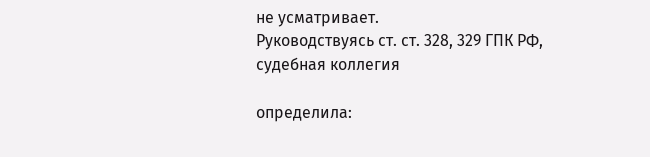не усматривает.
Руководствуясь ст. ст. 328, 329 ГПК РФ, судебная коллегия

определила: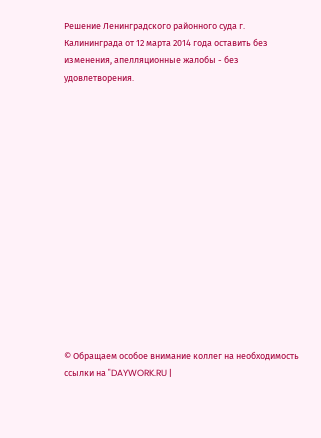Решение Ленинградского районного суда г. Калининграда от 12 марта 2014 года оставить без изменения, апелляционные жалобы - без удовлетворения.















© Обращаем особое внимание коллег на необходимость ссылки на "DAYWORK.RU |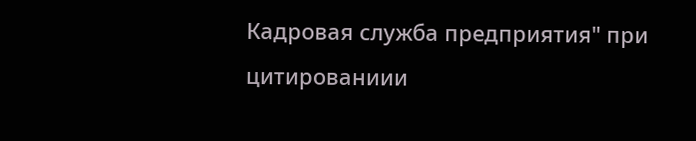Кадровая служба предприятия" при цитированиии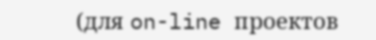(для on-line проектов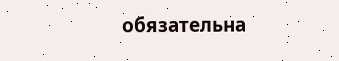обязательна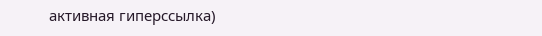активная гиперссылка)